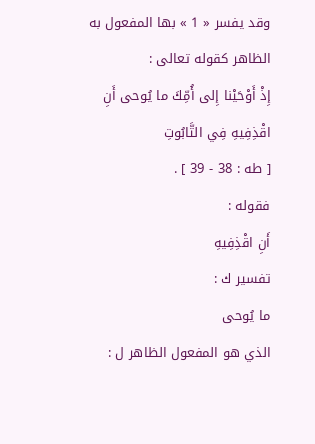وقد يفسر « 1 » بها المفعول به الظاهر كقوله تعالى :
إِذْ أَوْحَيْنا إِلى أُمِّكَ ما يُوحى أَنِ اقْذِفِيهِ فِي التَّابُوتِ
[ طه : 38 - 39 ] .
فقوله :
أَنِ اقْذِفِيهِ
تفسير ك :
ما يُوحى
الذي هو المفعول الظاهر ل :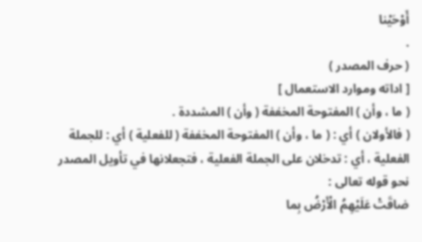أَوْحَيْنا
.
( حرف المصدر )
[ اداته وموارد الاستعمال ]
( ما ، وأن ) المفتوحة المخففة ( وأن ) المشددة .
( فالأولان ) أي : ( ما ، وأن ) المفتوحة المخففة ( للفعلية ) أي : للجملة الفعلية ، أي : تدخلان على الجملة الفعلية ، فتجعلانها في تأويل المصدر نحو قوله تعالى :
ضاقَتْ عَلَيْهِمُ الْأَرْضُ بِما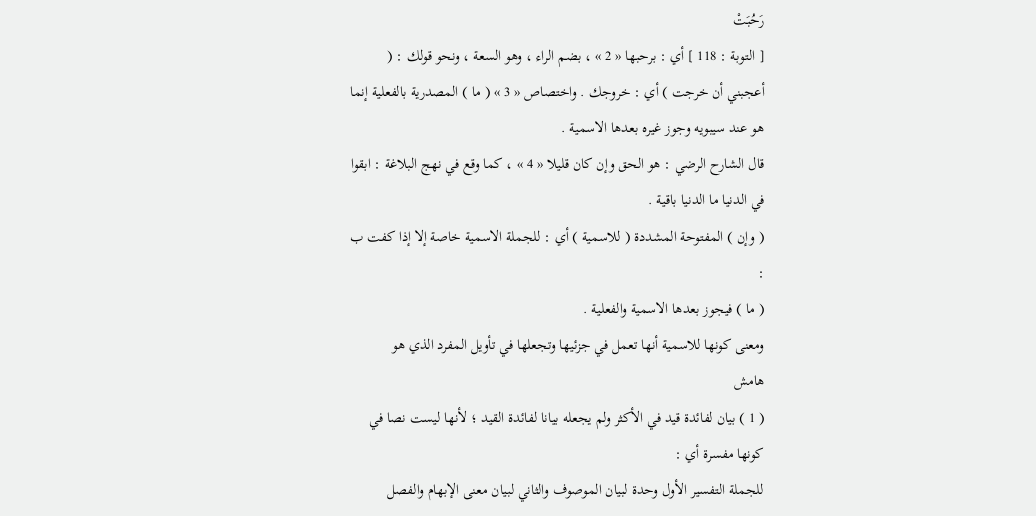رَحُبَتْ
[ التوبة : 118 ] أي : برحبها « 2 » ، بضم الراء ، وهو السعة ، ونحو قولك : ( أعجبني أن خرجت ) أي : خروجك . واختصاص « 3 » ( ما ) المصدرية بالفعلية إنما هو عند سيبويه وجوز غيره بعدها الاسمية .
قال الشارح الرضي : هو الحق وإن كان قليلا « 4 » ، كما وقع في نهج البلاغة : ابقوا في الدنيا ما الدنيا باقية .
( وإن ) المفتوحة المشددة ( للاسمية ) أي : للجملة الاسمية خاصة إلا إذا كفت ب :
( ما ) فيجوز بعدها الاسمية والفعلية .
ومعنى كونها للاسمية أنها تعمل في جزئيها وتجعلها في تأويل المفرد الذي هو
هامش
( 1 ) بيان لفائدة قيد في الأكثر ولم يجعله بيانا لفائدة القيد ؛ لأنها ليست نصا في كونها مفسرة أي :
للجملة التفسير الأول وحدة لبيان الموصوف والثاني لبيان معنى الإبهام والفصل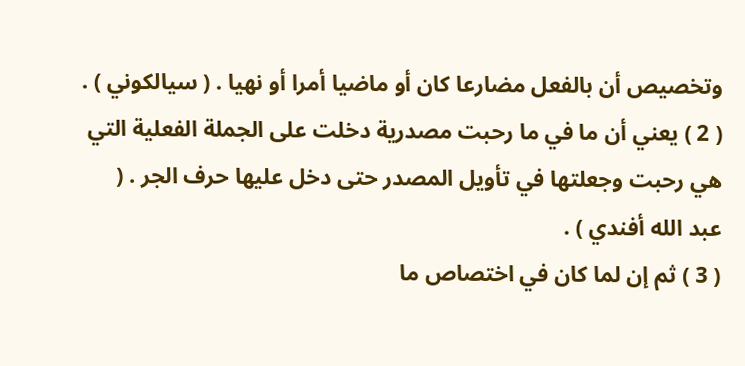وتخصيص أن بالفعل مضارعا كان أو ماضيا أمرا أو نهيا . ( سيالكوني ) .
( 2 ) يعني أن ما في ما رحبت مصدرية دخلت على الجملة الفعلية التي هي رحبت وجعلتها في تأويل المصدر حتى دخل عليها حرف الجر . ( عبد الله أفندي ) .
( 3 ) ثم إن لما كان في اختصاص ما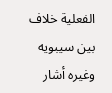الفعلية خلاف بين سيبويه وغيره أشار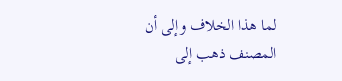لما هذا الخلاف وإلى أن المصنف ذهب إلى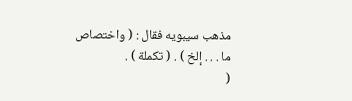مذهب سيبويه فقال : ( واختصاص ما . . . إلخ ) . ( تكملة ) .
(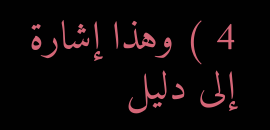4 ) وهذا إشارة إلى دليل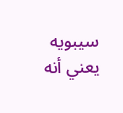سيبويه يعني أنه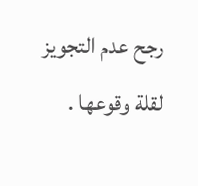رجح عدم التجويز لقلة وقوعها .